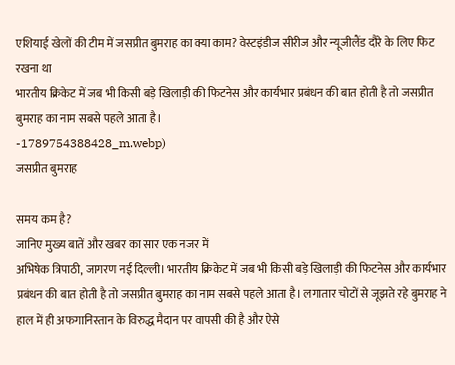एशियाई खेलों की टीम में जसप्रीत बुमराह का क्या काम? वेस्टइंडीज सीरीज और न्यूजीलैंड दौरे के लिए फिट रखना था
भारतीय क्रिकेट में जब भी किसी बड़े खिलाड़ी की फिटनेस और कार्यभार प्रबंधन की बात होती है तो जसप्रीत बुमराह का नाम सबसे पहले आता है।
-1789754388428_m.webp)
जसप्रीत बुमराह

समय कम है?
जानिए मुख्य बातें और खबर का सार एक नजर में
अभिषेक त्रिपाठी, जागरण नई दिल्ली। भारतीय क्रिकेट में जब भी किसी बड़े खिलाड़ी की फिटनेस और कार्यभार प्रबंधन की बात होती है तो जसप्रीत बुमराह का नाम सबसे पहले आता है। लगातार चोटों से जूझते रहे बुमराह ने हाल में ही अफगानिस्तान के विरुद्ध मैदान पर वापसी की है और ऐसे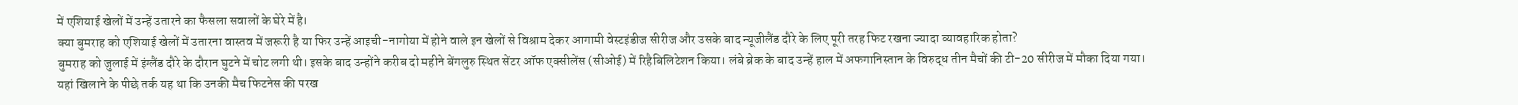में एशियाई खेलों में उन्हें उतारने का फैसला सवालों के घेरे में है।
क्या बुमराह को एशियाई खेलों में उतारना वास्तव में जरूरी है या फिर उन्हें आइची-नागोया में होने वाले इन खेलों से विश्राम देकर आगामी वेस्टइंडीज सीरीज और उसके बाद न्यूजीलैंड दौरे के लिए पूरी तरह फिट रखना ज्यादा व्यावहारिक होता?
बुमराह को जुलाई में इंग्लैंड दौरे के दौरान घुटने में चोट लगी थी। इसके बाद उन्होंने करीब दो महीने बेंगलुरु स्थित सेंटर ऑफ एक्सीलेंस (सीओई) में रिहैबिलिटेशन किया। लंबे ब्रेक के बाद उन्हें हाल में अफगानिस्तान के विरुद्ध तीन मैचों की टी-20 सीरीज में मौका दिया गया।
यहां खिलाने के पीछे तर्क यह था कि उनकी मैच फिटनेस की परख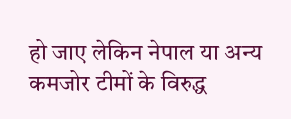हो जाए लेकिन नेपाल या अन्य कमजोर टीमों के विरुद्ध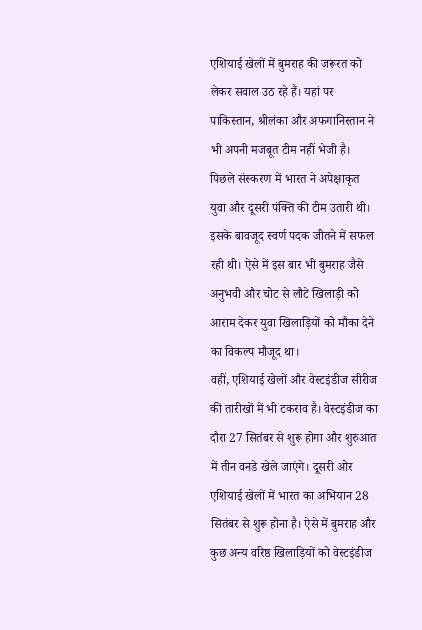एशियाई खेलों में बुमराह की जरूरत को लेकर सवाल उठ रहे हैं। यहां पर पाकिस्तान, श्रीलंका और अफगानिस्तान ने भी अपनी मजबूत टीम नहीं भेजी है।
पिछले संस्करण में भारत ने अपेक्षाकृत युवा और दूसरी पंक्ति की टीम उतारी थी। इसके बावजूद स्वर्ण पदक जीतने में सफल रही थी। ऐसे में इस बार भी बुमराह जैसे अनुभवी और चोट से लौटे खिलाड़ी को आराम देकर युवा खिलाड़ियों को मौका देने का विकल्प मौजूद था।
वहीं, एशियाई खेलों और वेस्टइंडीज सीरीज की तारीखों में भी टकराव है। वेस्टइंडीज का दौरा 27 सितंबर से शुरू होगा और शुरुआत में तीन वनडे खेले जाएंगे। दूसरी ओर एशियाई खेलों में भारत का अभियान 28 सितंबर से शुरू होना है। ऐसे में बुमराह और कुछ अन्य वरिष्ठ खिलाड़ियों को वेस्टइंडीज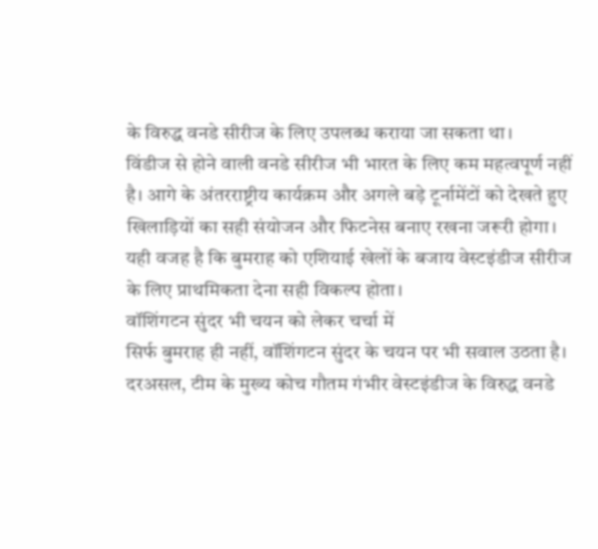के विरुद्ध वनडे सीरीज के लिए उपलब्ध कराया जा सकता था।
विंडीज से होने वाली वनडे सीरीज भी भारत के लिए कम महत्वपूर्ण नहीं है। आगे के अंतरराष्ट्रीय कार्यक्रम और अगले बड़े टूर्नामेंटों को देखते हुए खिलाड़ियों का सही संयोजन और फिटनेस बनाए रखना जरूरी होगा। यही वजह है कि बुमराह को एशियाई खेलों के बजाय वेस्टइंडीज सीरीज के लिए प्राथमिकता देना सही विकल्प होता।
वॉशिंगटन सुंदर भी चयन को लेकर चर्चा में
सिर्फ बुमराह ही नहीं, वॉशिंगटन सुंदर के चयन पर भी सवाल उठता है। दरअसल, टीम के मुख्य कोच गौतम गंभीर वेस्टइंडीज के विरुद्ध वनडे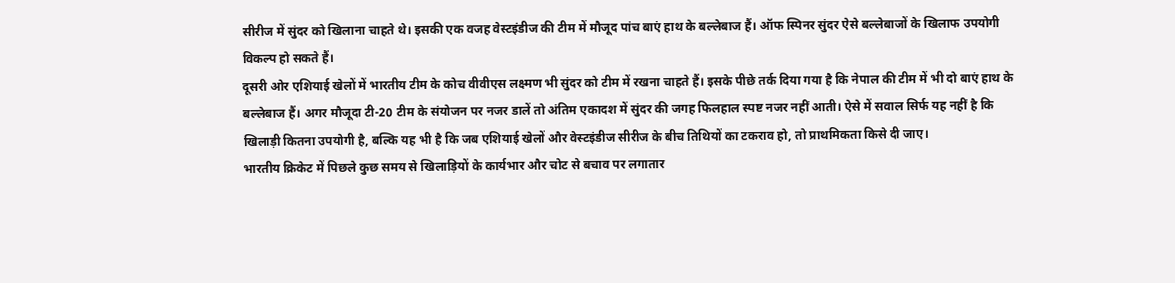सीरीज में सुंदर को खिलाना चाहते थे। इसकी एक वजह वेस्टइंडीज की टीम में मौजूद पांच बाएं हाथ के बल्लेबाज हैं। ऑफ स्पिनर सुंदर ऐसे बल्लेबाजों के खिलाफ उपयोगी विकल्प हो सकते हैं।
दूसरी ओर एशियाई खेलों में भारतीय टीम के कोच वीवीएस लक्ष्मण भी सुंदर को टीम में रखना चाहते हैं। इसके पीछे तर्क दिया गया है कि नेपाल की टीम में भी दो बाएं हाथ के बल्लेबाज हैं। अगर मौजूदा टी-20 टीम के संयोजन पर नजर डालें तो अंतिम एकादश में सुंदर की जगह फिलहाल स्पष्ट नजर नहीं आती। ऐसे में सवाल सिर्फ यह नहीं है कि खिलाड़ी कितना उपयोगी है, बल्कि यह भी है कि जब एशियाई खेलों और वेस्टइंडीज सीरीज के बीच तिथियों का टकराव हो, तो प्राथमिकता किसे दी जाए।
भारतीय क्रिकेट में पिछले कुछ समय से खिलाड़ियों के कार्यभार और चोट से बचाव पर लगातार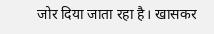जोर दिया जाता रहा है। खासकर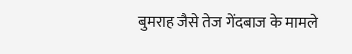बुमराह जैसे तेज गेंदबाज के मामले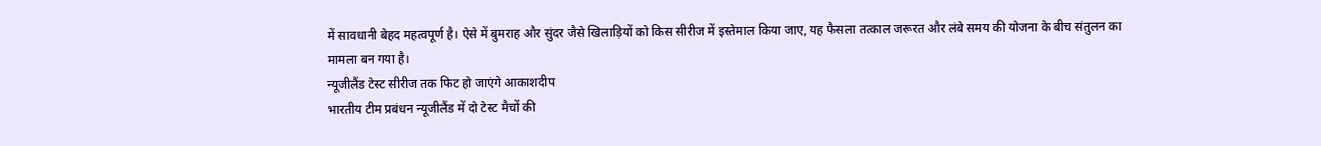में सावधानी बेहद महत्वपूर्ण है। ऐसे में बुमराह और सुंदर जैसे खिलाड़ियों को किस सीरीज में इस्तेमाल किया जाए, यह फैसला तत्काल जरूरत और लंबे समय की योजना के बीच संतुलन का मामला बन गया है।
न्यूजीलैंड टेस्ट सीरीज तक फिट हो जाएंगे आकाशदीप
भारतीय टीम प्रबंधन न्यूजीलैंड में दो टेस्ट मैचों की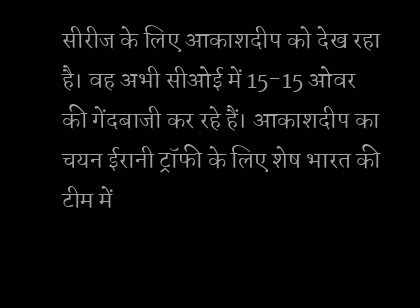सीरीज के लिए आकाशदीप को देख रहा है। वह अभी सीओई में 15-15 ओवर की गेंदबाजी कर रहे हैं। आकाशदीप का चयन ईरानी ट्रॉफी के लिए शेष भारत की टीम में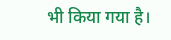भी किया गया है।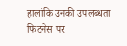हालांकि उनकी उपलब्धता फिटनेस पर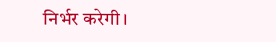निर्भर करेगी।